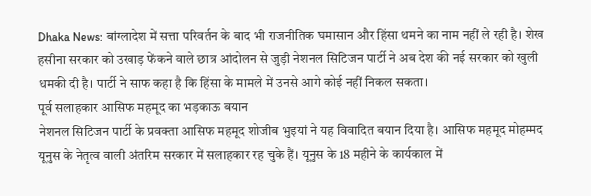Dhaka News: बांग्लादेश में सत्ता परिवर्तन के बाद भी राजनीतिक घमासान और हिंसा थमने का नाम नहीं ले रही है। शेख हसीना सरकार को उखाड़ फेंकने वाले छात्र आंदोलन से जुड़ी नेशनल सिटिजन पार्टी ने अब देश की नई सरकार को खुली धमकी दी है। पार्टी ने साफ कहा है कि हिंसा के मामले में उनसे आगे कोई नहीं निकल सकता।
पूर्व सलाहकार आसिफ महमूद का भड़काऊ बयान
नेशनल सिटिजन पार्टी के प्रवक्ता आसिफ महमूद शोजीब भुइयां ने यह विवादित बयान दिया है। आसिफ महमूद मोहम्मद यूनुस के नेतृत्व वाली अंतरिम सरकार में सलाहकार रह चुके हैं। यूनुस के 18 महीने के कार्यकाल में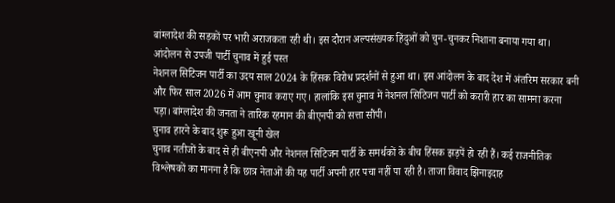बांग्लादेश की सड़कों पर भारी अराजकता रही थी। इस दौरान अल्पसंख्यक हिंदुओं को चुन-चुनकर निशाना बनाया गया था।
आंदोलन से उपजी पार्टी चुनाव में हुई पस्त
नेशनल सिटिजन पार्टी का उदय साल 2024 के हिंसक विरोध प्रदर्शनों से हुआ था। इस आंदोलन के बाद देश में अंतरिम सरकार बनी और फिर साल 2026 में आम चुनाव कराए गए। हालांकि इस चुनाव में नेशनल सिटिजन पार्टी को करारी हार का सामना करना पड़ा। बांग्लादेश की जनता ने तारिक रहमान की बीएनपी को सत्ता सौंपी।
चुनाव हारने के बाद शुरू हुआ खूनी खेल
चुनाव नतीजों के बाद से ही बीएनपी और नेशनल सिटिजन पार्टी के समर्थकों के बीच हिंसक झड़पें हो रही हैं। कई राजनीतिक विश्लेषकों का मानना है कि छात्र नेताओं की यह पार्टी अपनी हार पचा नहीं पा रही है। ताजा विवाद झिनाइदाह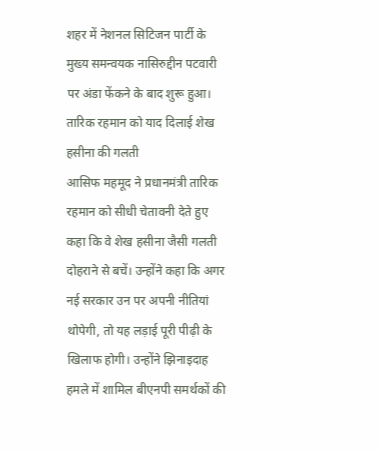शहर में नेशनल सिटिजन पार्टी के मुख्य समन्वयक नासिरुद्दीन पटवारी पर अंडा फेंकने के बाद शुरू हुआ।
तारिक रहमान को याद दिलाई शेख हसीना की गलती
आसिफ महमूद ने प्रधानमंत्री तारिक रहमान को सीधी चेतावनी देते हुए कहा कि वे शेख हसीना जैसी गलती दोहराने से बचें। उन्होंने कहा कि अगर नई सरकार उन पर अपनी नीतियां थोपेगी, तो यह लड़ाई पूरी पीढ़ी के खिलाफ होगी। उन्होंने झिनाइदाह हमले में शामिल बीएनपी समर्थकों की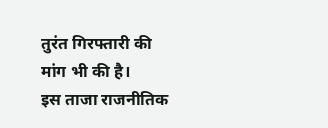तुरंत गिरफ्तारी की मांग भी की है।
इस ताजा राजनीतिक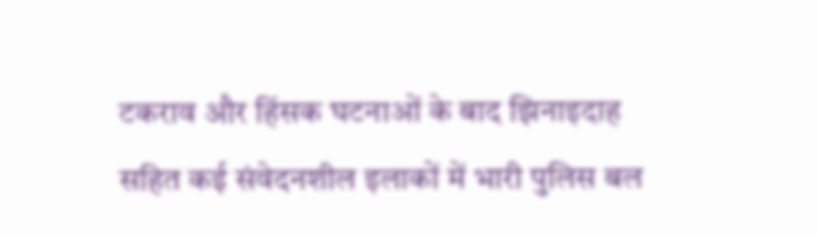टकराव और हिंसक घटनाओं के बाद झिनाइदाह सहित कई संवेदनशील इलाकों में भारी पुलिस बल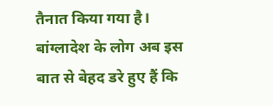तैनात किया गया है। बांग्लादेश के लोग अब इस बात से बेहद डरे हुए हैं कि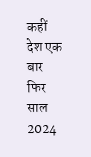कहीं देश एक बार फिर साल 2024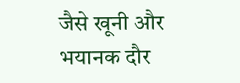जैसे खूनी और भयानक दौर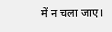में न चला जाए।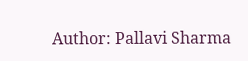Author: Pallavi Sharma